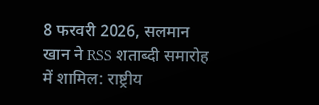8 फरवरी 2026, सलमान खान ने RSS शताब्दी समारोह में शामिल: राष्ट्रीय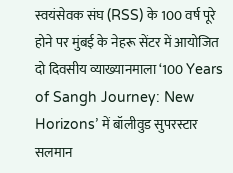स्वयंसेवक संघ (RSS) के 100 वर्ष पूरे होने पर मुंबई के नेहरू सेंटर में आयोजित दो दिवसीय व्याख्यानमाला ‘100 Years of Sangh Journey: New Horizons’ में बॉलीवुड सुपरस्टार सलमान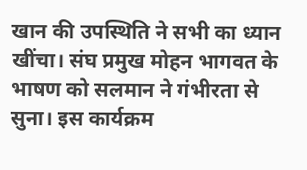खान की उपस्थिति ने सभी का ध्यान खींचा। संघ प्रमुख मोहन भागवत के भाषण को सलमान ने गंभीरता से सुना। इस कार्यक्रम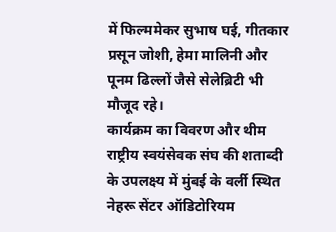में फिल्ममेकर सुभाष घई, गीतकार प्रसून जोशी, हेमा मालिनी और पूनम ढिल्लों जैसे सेलेब्रिटी भी मौजूद रहे।
कार्यक्रम का विवरण और थीम
राष्ट्रीय स्वयंसेवक संघ की शताब्दी के उपलक्ष्य में मुंबई के वर्ली स्थित नेहरू सेंटर ऑडिटोरियम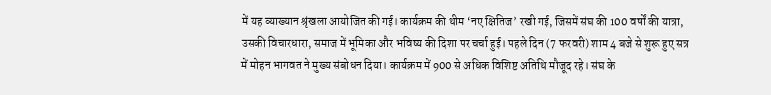में यह व्याख्यान श्रृंखला आयोजित की गई। कार्यक्रम की थीम ‘नए क्षितिज’ रखी गई, जिसमें संघ की 100 वर्षों की यात्रा, उसकी विचारधारा, समाज में भूमिका और भविष्य की दिशा पर चर्चा हुई। पहले दिन (7 फरवरी) शाम 4 बजे से शुरू हुए सत्र में मोहन भागवत ने मुख्य संबोधन दिया। कार्यक्रम में 900 से अधिक विशिष्ट अतिथि मौजूद रहे। संघ के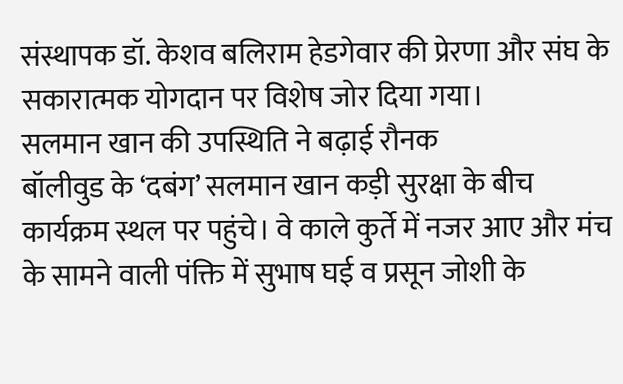संस्थापक डॉ. केशव बलिराम हेडगेवार की प्रेरणा और संघ के सकारात्मक योगदान पर विशेष जोर दिया गया।
सलमान खान की उपस्थिति ने बढ़ाई रौनक
बॉलीवुड के ‘दबंग’ सलमान खान कड़ी सुरक्षा के बीच कार्यक्रम स्थल पर पहुंचे। वे काले कुर्ते में नजर आए और मंच के सामने वाली पंक्ति में सुभाष घई व प्रसून जोशी के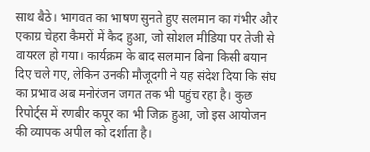साथ बैठे। भागवत का भाषण सुनते हुए सलमान का गंभीर और एकाग्र चेहरा कैमरों में कैद हुआ, जो सोशल मीडिया पर तेजी से वायरल हो गया। कार्यक्रम के बाद सलमान बिना किसी बयान दिए चले गए, लेकिन उनकी मौजूदगी ने यह संदेश दिया कि संघ का प्रभाव अब मनोरंजन जगत तक भी पहुंच रहा है। कुछ रिपोर्ट्स में रणबीर कपूर का भी जिक्र हुआ, जो इस आयोजन की व्यापक अपील को दर्शाता है।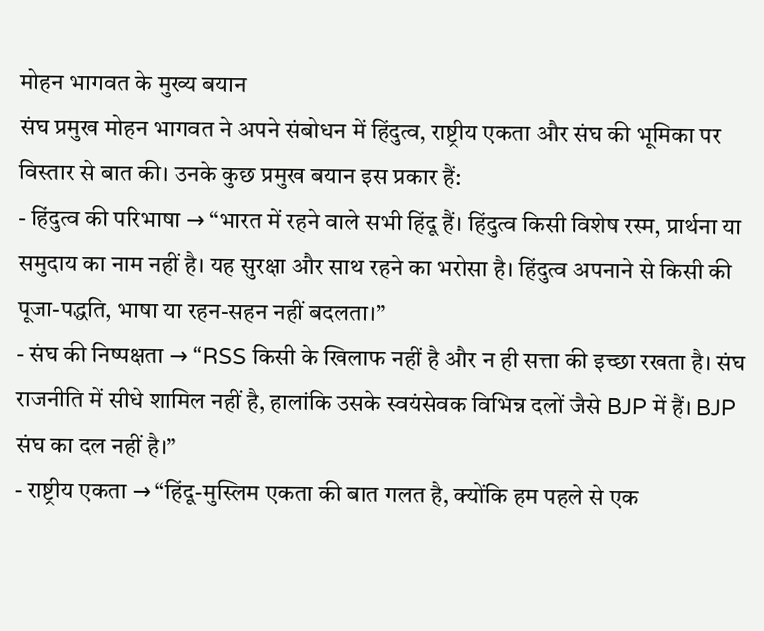मोहन भागवत के मुख्य बयान
संघ प्रमुख मोहन भागवत ने अपने संबोधन में हिंदुत्व, राष्ट्रीय एकता और संघ की भूमिका पर विस्तार से बात की। उनके कुछ प्रमुख बयान इस प्रकार हैं:
- हिंदुत्व की परिभाषा → “भारत में रहने वाले सभी हिंदू हैं। हिंदुत्व किसी विशेष रस्म, प्रार्थना या समुदाय का नाम नहीं है। यह सुरक्षा और साथ रहने का भरोसा है। हिंदुत्व अपनाने से किसी की पूजा-पद्धति, भाषा या रहन-सहन नहीं बदलता।”
- संघ की निष्पक्षता → “RSS किसी के खिलाफ नहीं है और न ही सत्ता की इच्छा रखता है। संघ राजनीति में सीधे शामिल नहीं है, हालांकि उसके स्वयंसेवक विभिन्न दलों जैसे BJP में हैं। BJP संघ का दल नहीं है।”
- राष्ट्रीय एकता → “हिंदू-मुस्लिम एकता की बात गलत है, क्योंकि हम पहले से एक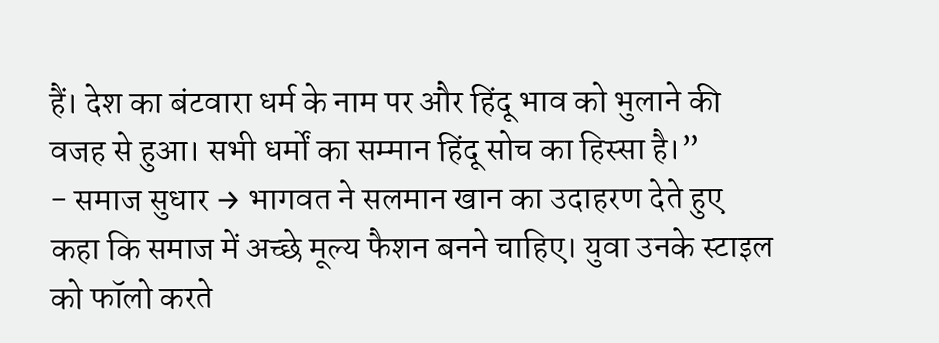हैं। देश का बंटवारा धर्म के नाम पर और हिंदू भाव को भुलाने की वजह से हुआ। सभी धर्मों का सम्मान हिंदू सोच का हिस्सा है।”
- समाज सुधार → भागवत ने सलमान खान का उदाहरण देते हुए कहा कि समाज में अच्छे मूल्य फैशन बनने चाहिए। युवा उनके स्टाइल को फॉलो करते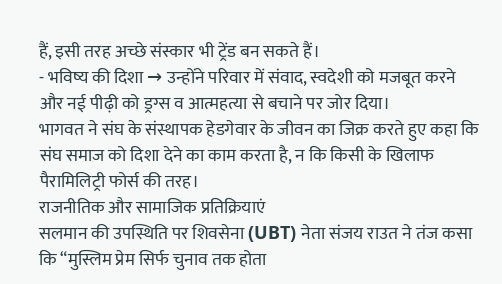हैं, इसी तरह अच्छे संस्कार भी ट्रेंड बन सकते हैं।
- भविष्य की दिशा → उन्होंने परिवार में संवाद, स्वदेशी को मजबूत करने और नई पीढ़ी को ड्रग्स व आत्महत्या से बचाने पर जोर दिया।
भागवत ने संघ के संस्थापक हेडगेवार के जीवन का जिक्र करते हुए कहा कि संघ समाज को दिशा देने का काम करता है, न कि किसी के खिलाफ पैरामिलिट्री फोर्स की तरह।
राजनीतिक और सामाजिक प्रतिक्रियाएं
सलमान की उपस्थिति पर शिवसेना (UBT) नेता संजय राउत ने तंज कसा कि “मुस्लिम प्रेम सिर्फ चुनाव तक होता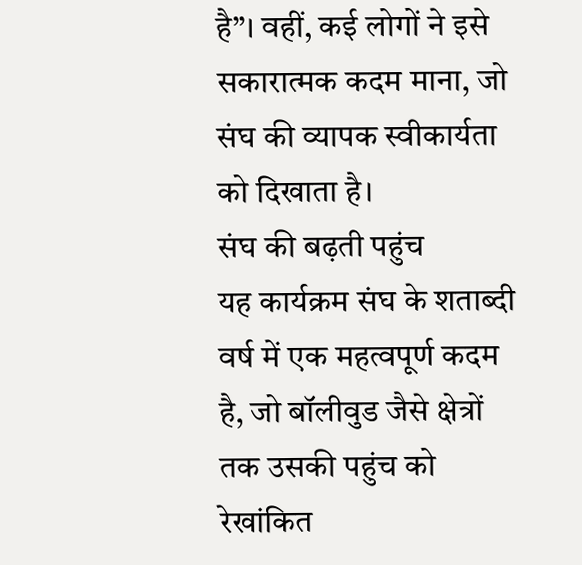है”। वहीं, कई लोगों ने इसे सकारात्मक कदम माना, जो संघ की व्यापक स्वीकार्यता को दिखाता है।
संघ की बढ़ती पहुंच
यह कार्यक्रम संघ के शताब्दी वर्ष में एक महत्वपूर्ण कदम है, जो बॉलीवुड जैसे क्षेत्रों तक उसकी पहुंच को रेखांकित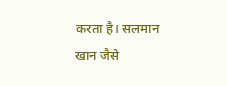करता है। सलमान खान जैसे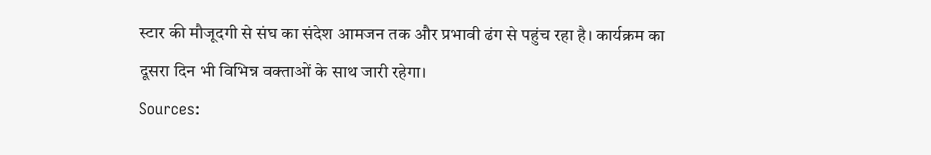स्टार की मौजूदगी से संघ का संदेश आमजन तक और प्रभावी ढंग से पहुंच रहा है। कार्यक्रम का दूसरा दिन भी विभिन्न वक्ताओं के साथ जारी रहेगा।
Sources: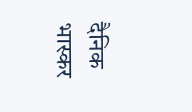दैनिक भास्कर